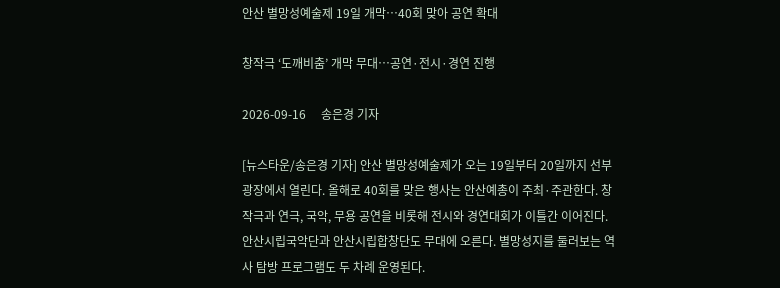안산 별망성예술제 19일 개막…40회 맞아 공연 확대

창작극 ‘도깨비춤’ 개막 무대…공연·전시·경연 진행

2026-09-16     송은경 기자

[뉴스타운/송은경 기자] 안산 별망성예술제가 오는 19일부터 20일까지 선부광장에서 열린다. 올해로 40회를 맞은 행사는 안산예총이 주최·주관한다. 창작극과 연극, 국악, 무용 공연을 비롯해 전시와 경연대회가 이틀간 이어진다. 안산시립국악단과 안산시립합창단도 무대에 오른다. 별망성지를 둘러보는 역사 탐방 프로그램도 두 차례 운영된다.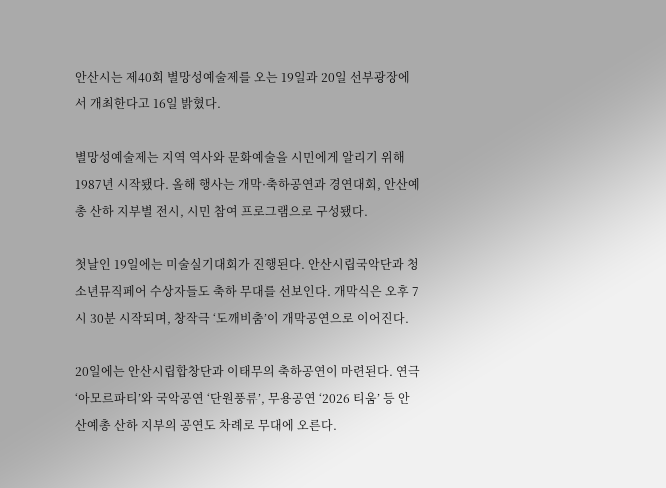안산시는 제40회 별망성예술제를 오는 19일과 20일 선부광장에서 개최한다고 16일 밝혔다.

별망성예술제는 지역 역사와 문화예술을 시민에게 알리기 위해 1987년 시작됐다. 올해 행사는 개막·축하공연과 경연대회, 안산예총 산하 지부별 전시, 시민 참여 프로그램으로 구성됐다.

첫날인 19일에는 미술실기대회가 진행된다. 안산시립국악단과 청소년뮤직페어 수상자들도 축하 무대를 선보인다. 개막식은 오후 7시 30분 시작되며, 창작극 ‘도깨비춤’이 개막공연으로 이어진다.

20일에는 안산시립합창단과 이태무의 축하공연이 마련된다. 연극 ‘아모르파티’와 국악공연 ‘단원풍류’, 무용공연 ‘2026 티움’ 등 안산예총 산하 지부의 공연도 차례로 무대에 오른다.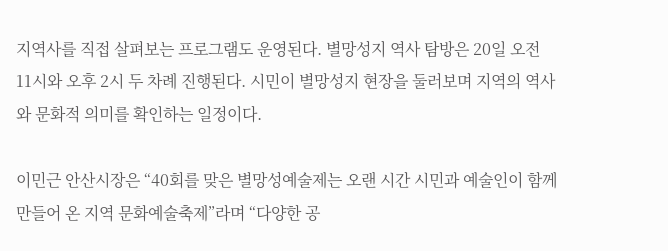지역사를 직접 살펴보는 프로그램도 운영된다. 별망성지 역사 탐방은 20일 오전 11시와 오후 2시 두 차례 진행된다. 시민이 별망성지 현장을 둘러보며 지역의 역사와 문화적 의미를 확인하는 일정이다.

이민근 안산시장은 “40회를 맞은 별망성예술제는 오랜 시간 시민과 예술인이 함께 만들어 온 지역 문화예술축제”라며 “다양한 공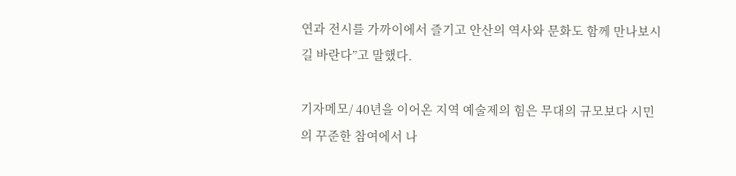연과 전시를 가까이에서 즐기고 안산의 역사와 문화도 함께 만나보시길 바란다”고 말했다.

기자메모/ 40년을 이어온 지역 예술제의 힘은 무대의 규모보다 시민의 꾸준한 참여에서 나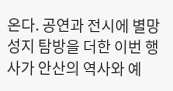온다. 공연과 전시에 별망성지 탐방을 더한 이번 행사가 안산의 역사와 예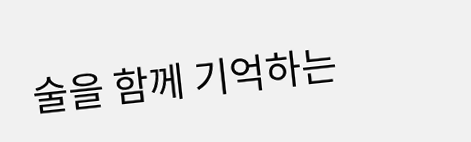술을 함께 기억하는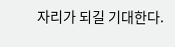자리가 되길 기대한다.